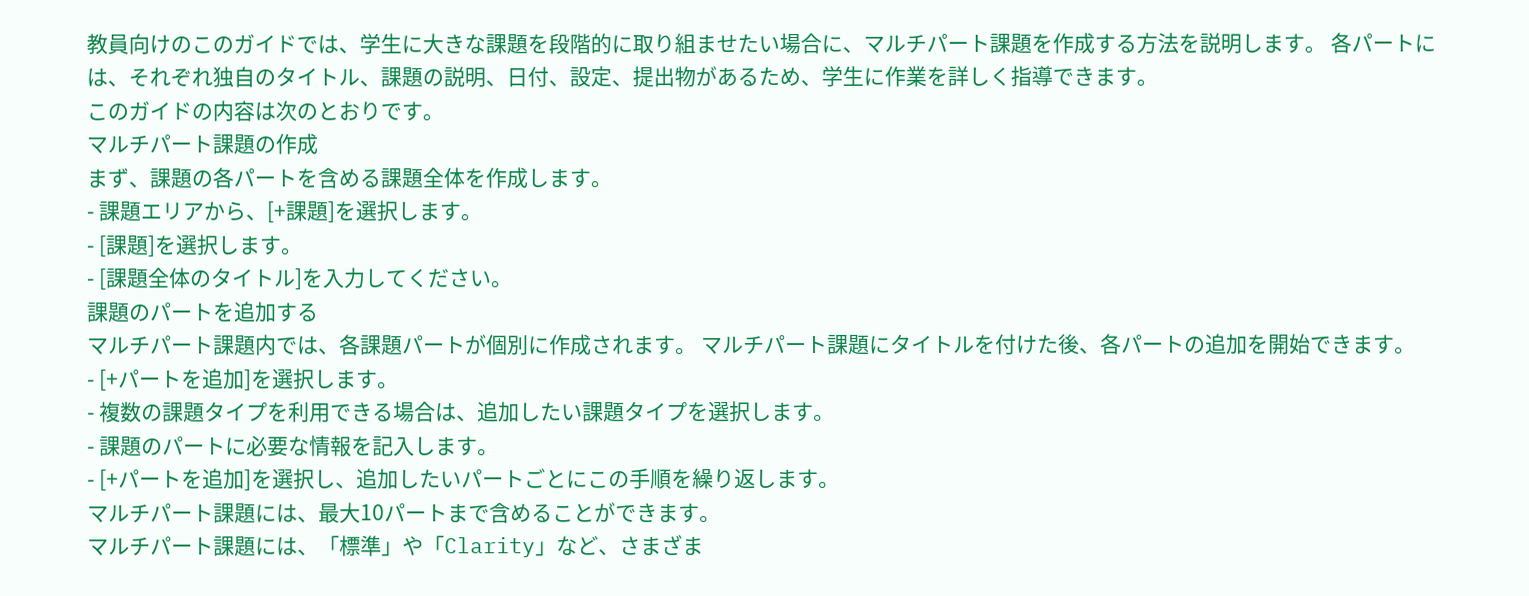教員向けのこのガイドでは、学生に大きな課題を段階的に取り組ませたい場合に、マルチパート課題を作成する方法を説明します。 各パートには、それぞれ独自のタイトル、課題の説明、日付、設定、提出物があるため、学生に作業を詳しく指導できます。
このガイドの内容は次のとおりです。
マルチパート課題の作成
まず、課題の各パートを含める課題全体を作成します。
- 課題エリアから、[+課題]を選択します。
- [課題]を選択します。
- [課題全体のタイトル]を入力してください。
課題のパートを追加する
マルチパート課題内では、各課題パートが個別に作成されます。 マルチパート課題にタイトルを付けた後、各パートの追加を開始できます。
- [+パートを追加]を選択します。
- 複数の課題タイプを利用できる場合は、追加したい課題タイプを選択します。
- 課題のパートに必要な情報を記入します。
- [+パートを追加]を選択し、追加したいパートごとにこの手順を繰り返します。
マルチパート課題には、最大10パートまで含めることができます。
マルチパート課題には、「標準」や「Clarity」など、さまざま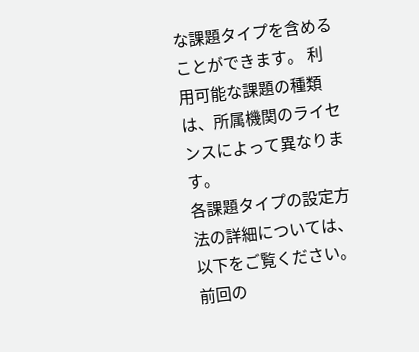な課題タイプを含めることができます。 利用可能な課題の種類は、所属機関のライセンスによって異なります。
各課題タイプの設定方法の詳細については、以下をご覧ください。
前回の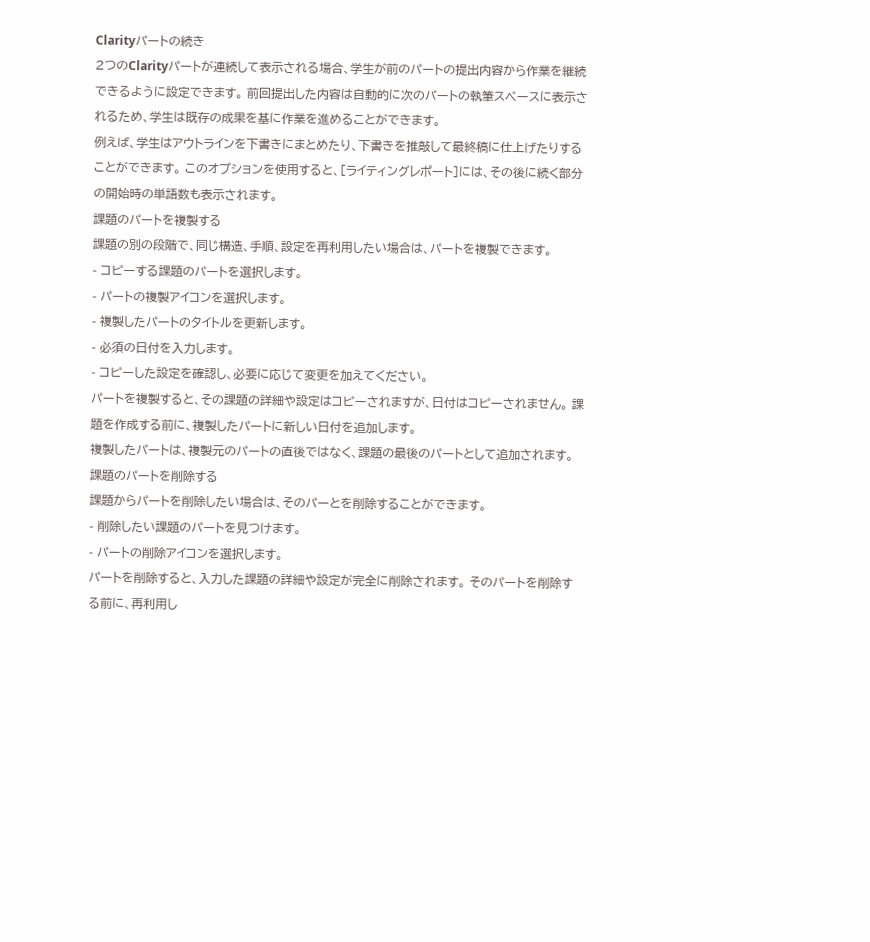Clarityパートの続き
2つのClarityパートが連続して表示される場合、学生が前のパートの提出内容から作業を継続できるように設定できます。 前回提出した内容は自動的に次のパートの執筆スペースに表示されるため、学生は既存の成果を基に作業を進めることができます。
例えば、学生はアウトラインを下書きにまとめたり、下書きを推敲して最終稿に仕上げたりすることができます。 このオプションを使用すると、[ライティングレポート]には、その後に続く部分の開始時の単語数も表示されます。
課題のパートを複製する
課題の別の段階で、同じ構造、手順、設定を再利用したい場合は、パートを複製できます。
- コピーする課題のパートを選択します。
- パートの複製アイコンを選択します。
- 複製したパートのタイトルを更新します。
- 必須の日付を入力します。
- コピーした設定を確認し、必要に応じて変更を加えてください。
パートを複製すると、その課題の詳細や設定はコピーされますが、日付はコピーされません。 課題を作成する前に、複製したパートに新しい日付を追加します。
複製したパートは、複製元のパートの直後ではなく、課題の最後のパートとして追加されます。
課題のパートを削除する
課題からパートを削除したい場合は、そのパーとを削除することができます。
- 削除したい課題のパートを見つけます。
- パートの削除アイコンを選択します。
パートを削除すると、入力した課題の詳細や設定が完全に削除されます。 そのパートを削除する前に、再利用し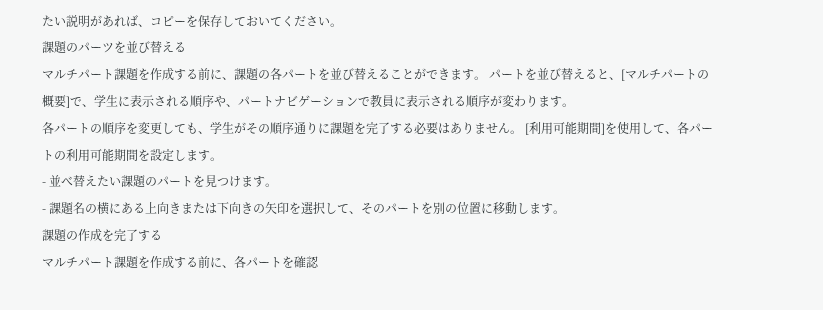たい説明があれば、コピーを保存しておいてください。
課題のパーツを並び替える
マルチパート課題を作成する前に、課題の各パートを並び替えることができます。 パートを並び替えると、[マルチパートの概要]で、学生に表示される順序や、パートナビゲーションで教員に表示される順序が変わります。
各パートの順序を変更しても、学生がその順序通りに課題を完了する必要はありません。 [利用可能期間]を使用して、各パートの利用可能期間を設定します。
- 並べ替えたい課題のパートを見つけます。
- 課題名の横にある上向きまたは下向きの矢印を選択して、そのパートを別の位置に移動します。
課題の作成を完了する
マルチパート課題を作成する前に、各パートを確認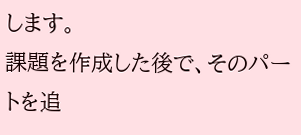します。
課題を作成した後で、そのパートを追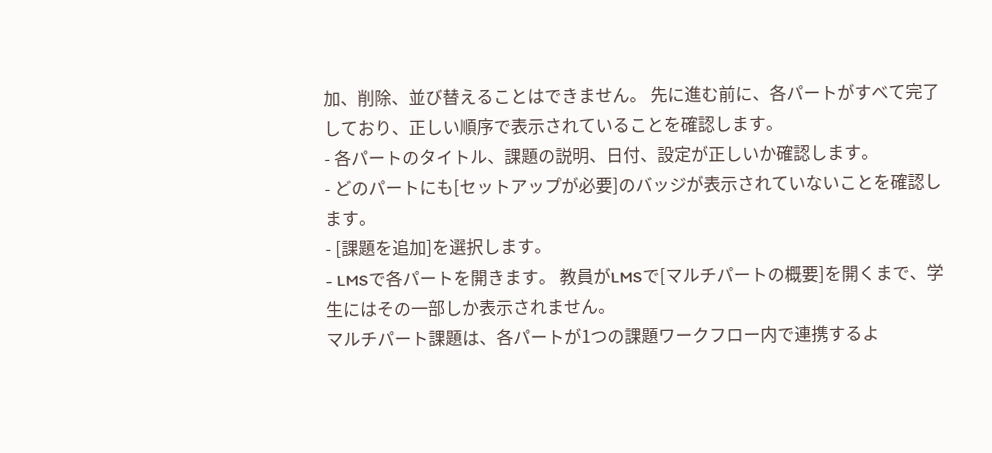加、削除、並び替えることはできません。 先に進む前に、各パートがすべて完了しており、正しい順序で表示されていることを確認します。
- 各パートのタイトル、課題の説明、日付、設定が正しいか確認します。
- どのパートにも[セットアップが必要]のバッジが表示されていないことを確認します。
- [課題を追加]を選択します。
- LMSで各パートを開きます。 教員がLMSで[マルチパートの概要]を開くまで、学生にはその一部しか表示されません。
マルチパート課題は、各パートが1つの課題ワークフロー内で連携するよ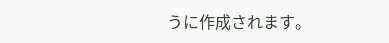うに作成されます。